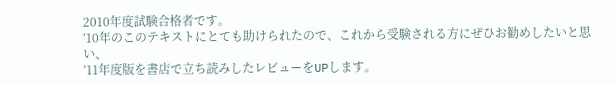2010年度試験合格者です。
’10年のこのテキストにとても助けられたので、これから受験される方にぜひお勧めしたいと思い、
’11年度版を書店で立ち読みしたレビューをUPします。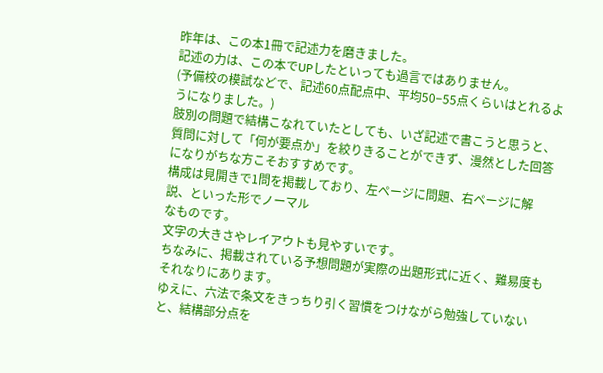昨年は、この本1冊で記述力を磨きました。
記述の力は、この本でUPしたといっても過言ではありません。
(予備校の模試などで、記述60点配点中、平均50−55点くらいはとれるようになりました。)
肢別の問題で結構こなれていたとしても、いざ記述で書こうと思うと、
質問に対して「何が要点か」を絞りきることができず、漫然とした回答になりがちな方こそおすすめです。
構成は見開きで1問を掲載しており、左ページに問題、右ページに解説、といった形でノーマル
なものです。
文字の大きさやレイアウトも見やすいです。
ちなみに、掲載されている予想問題が実際の出題形式に近く、難易度もそれなりにあります。
ゆえに、六法で条文をきっちり引く習慣をつけながら勉強していないと、結構部分点を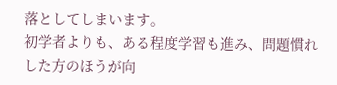落としてしまいます。
初学者よりも、ある程度学習も進み、問題慣れした方のほうが向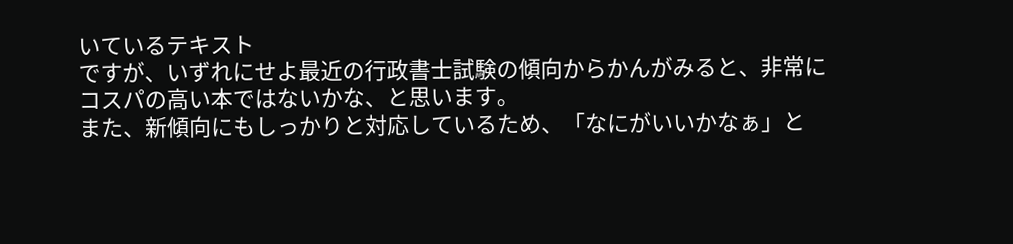いているテキスト
ですが、いずれにせよ最近の行政書士試験の傾向からかんがみると、非常に
コスパの高い本ではないかな、と思います。
また、新傾向にもしっかりと対応しているため、「なにがいいかなぁ」と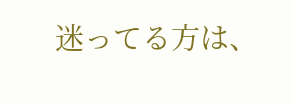迷ってる方は、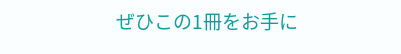ぜひこの1冊をお手に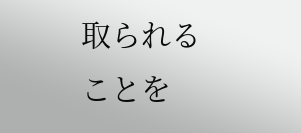取られることを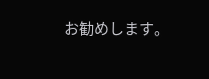お勧めします。